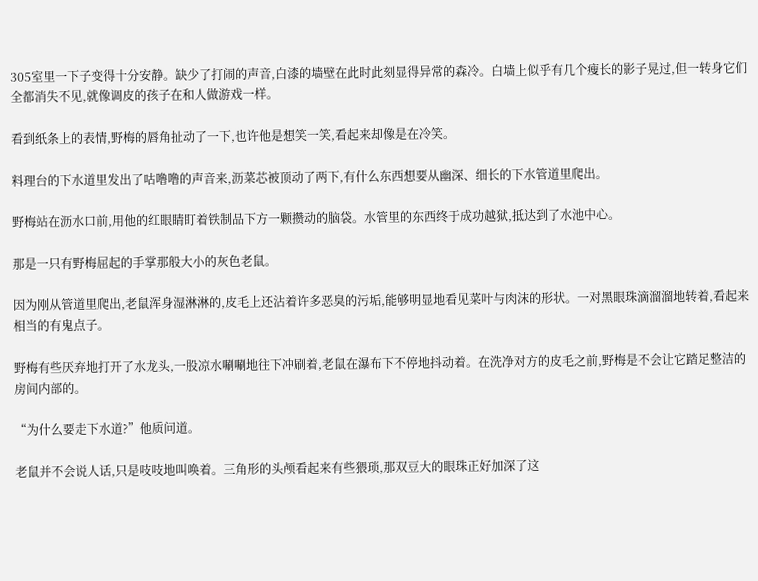305室里一下子变得十分安静。缺少了打闹的声音,白漆的墙壁在此时此刻显得异常的森冷。白墙上似乎有几个瘦长的影子晃过,但一转身它们全都消失不见,就像调皮的孩子在和人做游戏一样。

看到纸条上的表情,野梅的唇角扯动了一下,也许他是想笑一笑,看起来却像是在冷笑。

料理台的下水道里发出了咕噜噜的声音来,沥菜芯被顶动了两下,有什么东西想要从幽深、细长的下水管道里爬出。

野梅站在沥水口前,用他的红眼睛盯着铁制品下方一颗攒动的脑袋。水管里的东西终于成功越狱,抵达到了水池中心。

那是一只有野梅屈起的手掌那般大小的灰色老鼠。

因为刚从管道里爬出,老鼠浑身湿淋淋的,皮毛上还沾着许多恶臭的污垢,能够明显地看见菜叶与肉沫的形状。一对黑眼珠滴溜溜地转着,看起来相当的有鬼点子。

野梅有些厌弃地打开了水龙头,一股凉水唰唰地往下冲刷着,老鼠在瀑布下不停地抖动着。在洗净对方的皮毛之前,野梅是不会让它踏足整洁的房间内部的。

“为什么要走下水道?”他质问道。

老鼠并不会说人话,只是吱吱地叫唤着。三角形的头颅看起来有些猥琐,那双豆大的眼珠正好加深了这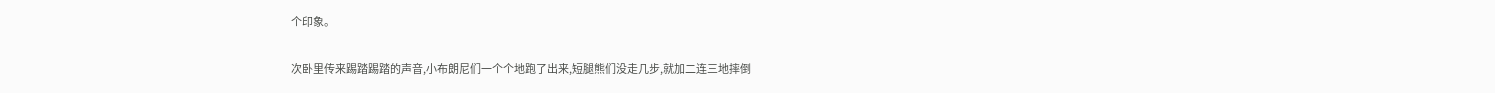个印象。

次卧里传来踢踏踢踏的声音,小布朗尼们一个个地跑了出来,短腿熊们没走几步,就加二连三地摔倒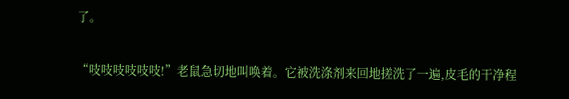了。

“吱吱吱吱吱吱!”老鼠急切地叫唤着。它被洗涤剂来回地搓洗了一遍,皮毛的干净程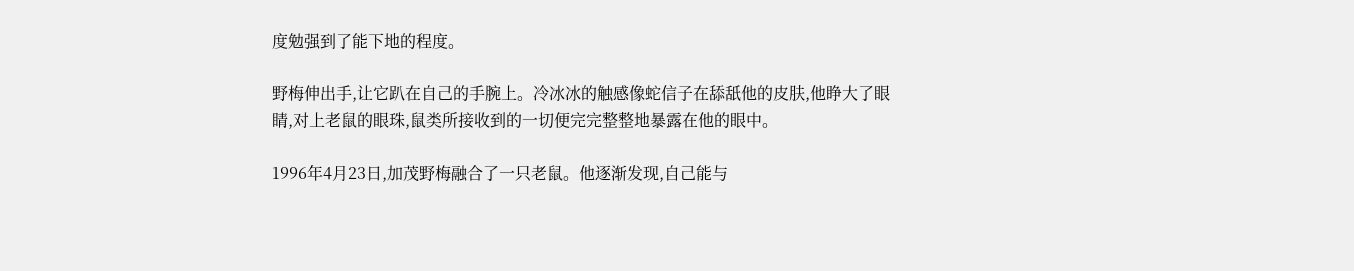度勉强到了能下地的程度。

野梅伸出手,让它趴在自己的手腕上。冷冰冰的触感像蛇信子在舔舐他的皮肤,他睁大了眼睛,对上老鼠的眼珠,鼠类所接收到的一切便完完整整地暴露在他的眼中。

1996年4月23日,加茂野梅融合了一只老鼠。他逐渐发现,自己能与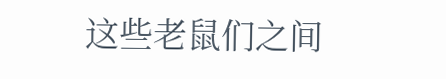这些老鼠们之间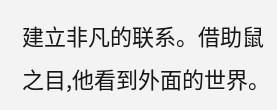建立非凡的联系。借助鼠之目,他看到外面的世界。